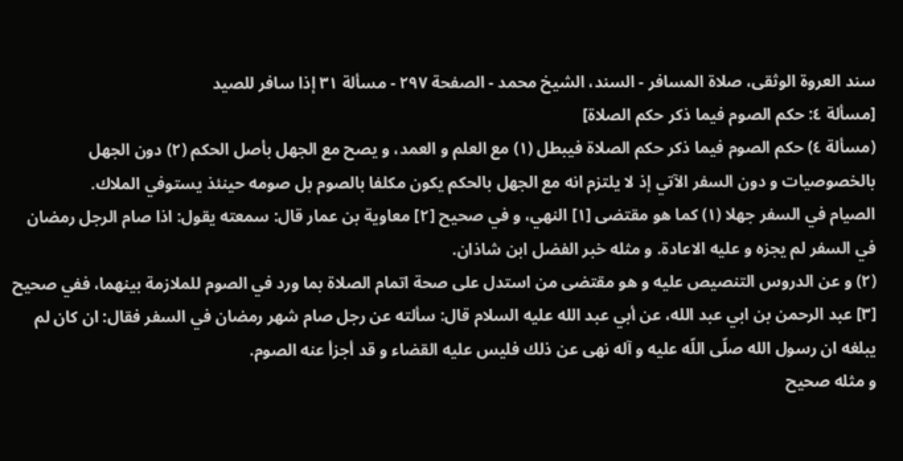سند العروة الوثقى، صلاة المسافر - السند، الشيخ محمد - الصفحة ٢٩٧ - مسألة ٣١ إذا سافر للصيد
[مسألة ٤: حكم الصوم فيما ذكر حكم الصلاة]
(مسألة ٤) حكم الصوم فيما ذكر حكم الصلاة فيبطل (١) مع العلم و العمد، و يصح مع الجهل بأصل الحكم (٢) دون الجهل بالخصوصيات و دون السفر الآتي إذ لا يلتزم انه مع الجهل بالحكم يكون مكلفا بالصوم بل صومه حينئذ يستوفي الملاك.
الصيام في السفر جهلا (١) كما هو مقتضى [١] النهي، و في صحيح [٢] معاوية بن عمار قال: سمعته يقول: اذا صام الرجل رمضان في السفر لم يجزه و عليه الاعادة. و مثله خبر الفضل ابن شاذان.
(٢) و عن الدروس التنصيص عليه و هو مقتضى من استدل على صحة اتمام الصلاة بما ورد في الصوم للملازمة بينهما، ففي صحيح [٣] عبد الرحمن بن ابي عبد الله، عن أبي عبد الله عليه السلام قال: سألته عن رجل صام شهر رمضان في السفر فقال: ان كان لم يبلغه ان رسول الله صلّى اللّه عليه و آله نهى عن ذلك فليس عليه القضاء و قد أجزأ عنه الصوم.
و مثله صحيح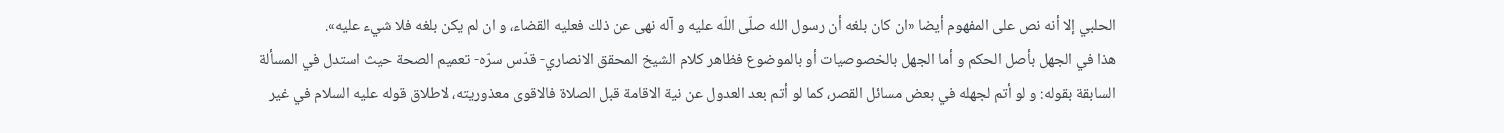الحلبي إلا أنه نص على المفهوم أيضا «ان كان بلغه أن رسول الله صلّى اللّه عليه و آله نهى عن ذلك فعليه القضاء، و ان لم يكن بلغه فلا شيء عليه».
هذا في الجهل بأصل الحكم و أما الجهل بالخصوصيات أو بالموضوع فظاهر كلام الشيخ المحقق الانصاري- قدّس سرّه- تعميم الصحة حيث استدل في المسألة السابقة بقوله: و لو أتم لجهله في بعض مسائل القصر، كما لو أتم بعد العدول عن نية الاقامة قبل الصلاة فالاقوى معذوريته، لاطلاق قوله عليه السلام في غير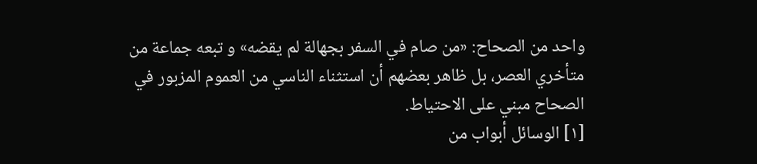واحد من الصحاح: «من صام في السفر بجهالة لم يقضه» و تبعه جماعة من متأخري العصر، بل ظاهر بعضهم أن استثناء الناسي من العموم المزبور في الصحاح مبني على الاحتياط.
[١] الوسائل أبواب من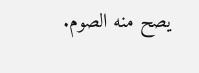يصح منه الصوم.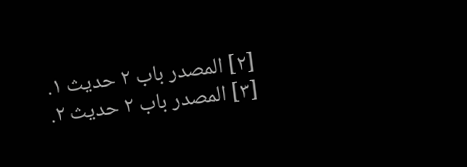[٢] المصدر باب ٢ حديث ١.
[٣] المصدر باب ٢ حديث ٢.